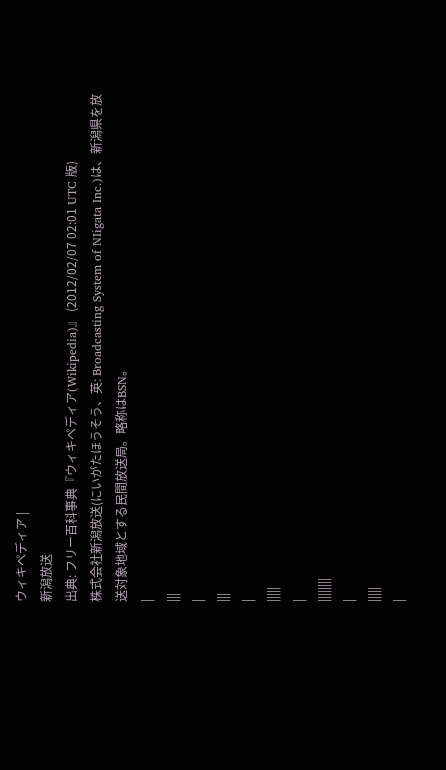ウィキペディア |
新潟放送
出典: フリー百科事典『ウィキペディア(Wikipedia)』 (2012/02/07 02:01 UTC 版)
株式会社新潟放送(にいがたほうそう、英: Broadcasting System of NIigata Inc.)は、新潟県を放送対象地域とする民間放送局。略称はBSN。
|
|||
|
|||
|
|||||
|
||||||||
|
|||||
|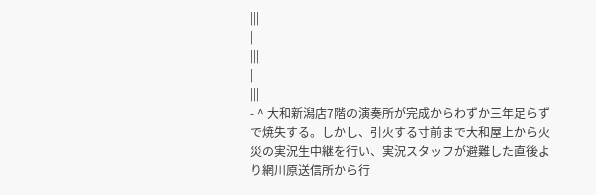|||
|
|||
|
|||
- ^ 大和新潟店7階の演奏所が完成からわずか三年足らずで焼失する。しかし、引火する寸前まで大和屋上から火災の実況生中継を行い、実況スタッフが避難した直後より網川原送信所から行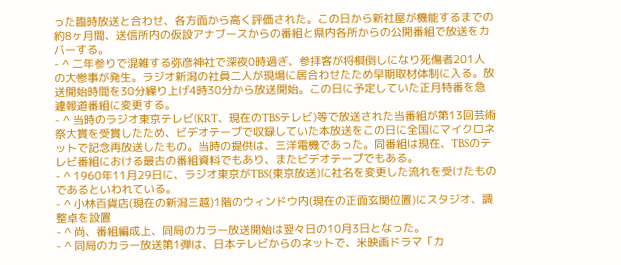った臨時放送と合わせ、各方面から高く評価された。この日から新社屋が機能するまでの約8ヶ月間、送信所内の仮設アナブースからの番組と県内各所からの公開番組で放送をカバーする。
- ^ 二年参りで混雑する弥彦神社で深夜0時過ぎ、参拝客が将棋倒しになり死傷者201人の大惨事が発生。ラジオ新潟の社員二人が現場に居合わせたため早期取材体制に入る。放送開始時間を30分繰り上げ4時30分から放送開始。この日に予定していた正月特番を急遽報道番組に変更する。
- ^ 当時のラジオ東京テレビ(KRT、現在のTBSテレビ)等で放送された当番組が第13回芸術祭大賞を受賞したため、ビデオテープで収録していた本放送をこの日に全国にマイクロネットで記念再放送したもの。当時の提供は、三洋電機であった。同番組は現在、TBSのテレビ番組における最古の番組資料でもあり、またビデオテープでもある。
- ^ 1960年11月29日に、ラジオ東京がTBS(東京放送)に社名を変更した流れを受けたものであるといわれている。
- ^ 小林百貨店(現在の新潟三越)1階のウィンドウ内(現在の正面玄関位置)にスタジオ、調整卓を設置
- ^ 尚、番組編成上、同局のカラー放送開始は翌々日の10月3日となった。
- ^ 同局のカラー放送第1弾は、日本テレビからのネットで、米映画ドラマ「カ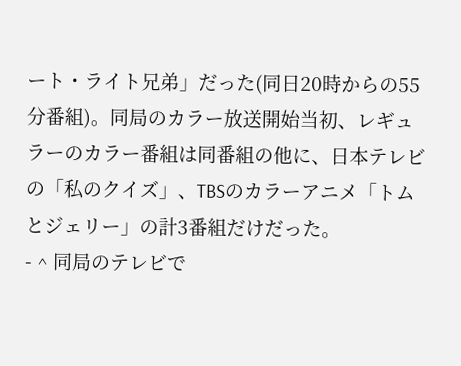ート・ライト兄弟」だった(同日20時からの55分番組)。同局のカラー放送開始当初、レギュラーのカラー番組は同番組の他に、日本テレビの「私のクイズ」、TBSのカラーアニメ「トムとジェリー」の計3番組だけだった。
- ^ 同局のテレビで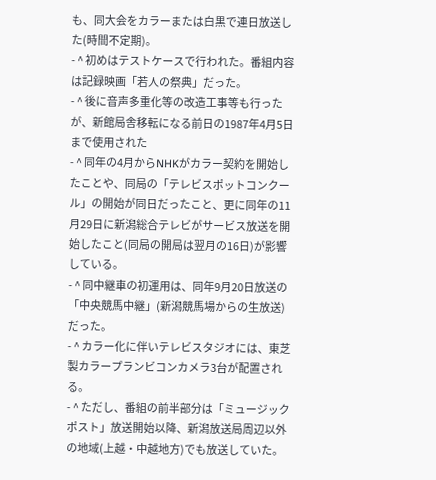も、同大会をカラーまたは白黒で連日放送した(時間不定期)。
- ^ 初めはテストケースで行われた。番組内容は記録映画「若人の祭典」だった。
- ^ 後に音声多重化等の改造工事等も行ったが、新館局舎移転になる前日の1987年4月5日まで使用された
- ^ 同年の4月からNHKがカラー契約を開始したことや、同局の「テレビスポットコンクール」の開始が同日だったこと、更に同年の11月29日に新潟総合テレビがサービス放送を開始したこと(同局の開局は翌月の16日)が影響している。
- ^ 同中継車の初運用は、同年9月20日放送の「中央競馬中継」(新潟競馬場からの生放送)だった。
- ^ カラー化に伴いテレビスタジオには、東芝製カラープランビコンカメラ3台が配置される。
- ^ ただし、番組の前半部分は「ミュージックポスト」放送開始以降、新潟放送局周辺以外の地域(上越・中越地方)でも放送していた。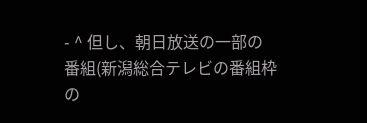- ^ 但し、朝日放送の一部の番組(新潟総合テレビの番組枠の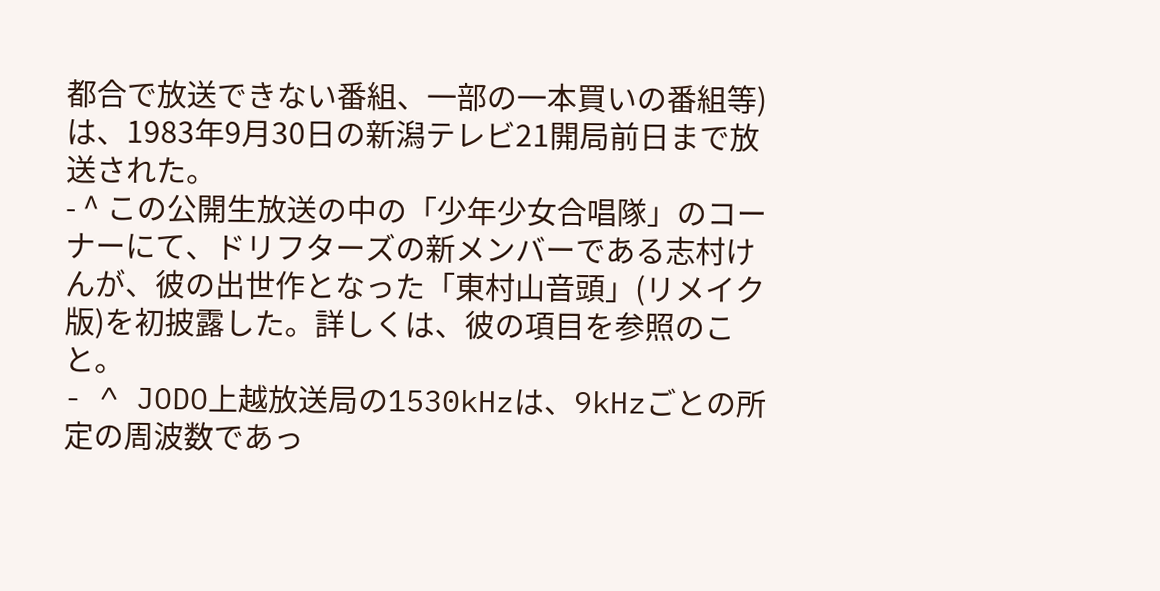都合で放送できない番組、一部の一本買いの番組等)は、1983年9月30日の新潟テレビ21開局前日まで放送された。
- ^ この公開生放送の中の「少年少女合唱隊」のコーナーにて、ドリフターズの新メンバーである志村けんが、彼の出世作となった「東村山音頭」(リメイク版)を初披露した。詳しくは、彼の項目を参照のこと。
- ^ JODO上越放送局の1530kHzは、9kHzごとの所定の周波数であっ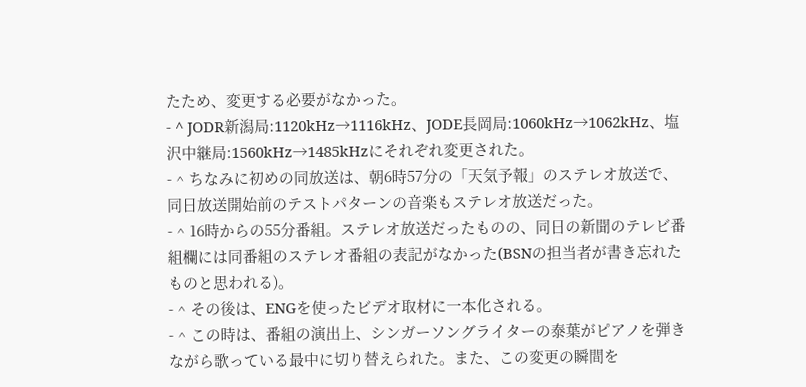たため、変更する必要がなかった。
- ^ JODR新潟局:1120kHz→1116kHz、JODE長岡局:1060kHz→1062kHz、塩沢中継局:1560kHz→1485kHzにそれぞれ変更された。
- ^ ちなみに初めの同放送は、朝6時57分の「天気予報」のステレオ放送で、同日放送開始前のテストパターンの音楽もステレオ放送だった。
- ^ 16時からの55分番組。ステレオ放送だったものの、同日の新聞のテレビ番組欄には同番組のステレオ番組の表記がなかった(BSNの担当者が書き忘れたものと思われる)。
- ^ その後は、ENGを使ったビデオ取材に一本化される。
- ^ この時は、番組の演出上、シンガーソングライターの泰葉がピアノを弾きながら歌っている最中に切り替えられた。また、この変更の瞬間を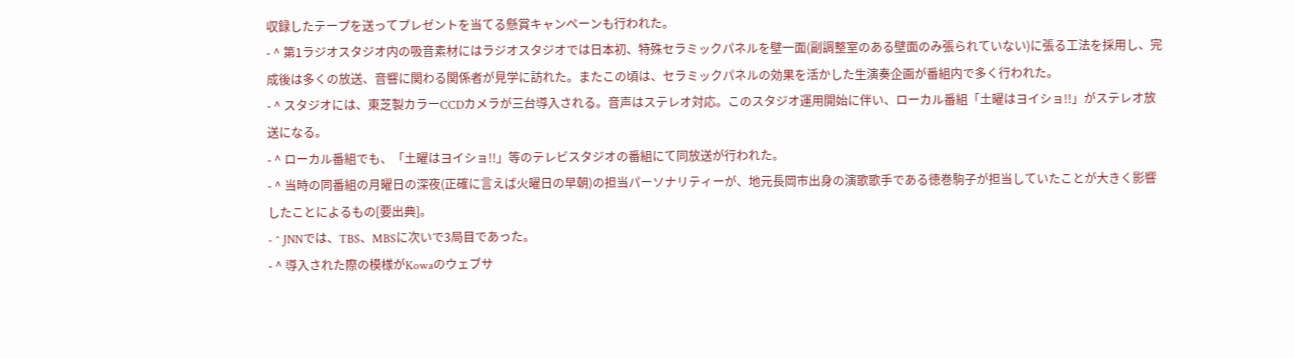収録したテープを送ってプレゼントを当てる懸賞キャンペーンも行われた。
- ^ 第1ラジオスタジオ内の吸音素材にはラジオスタジオでは日本初、特殊セラミックパネルを壁一面(副調整室のある壁面のみ張られていない)に張る工法を採用し、完成後は多くの放送、音響に関わる関係者が見学に訪れた。またこの頃は、セラミックパネルの効果を活かした生演奏企画が番組内で多く行われた。
- ^ スタジオには、東芝製カラーCCDカメラが三台導入される。音声はステレオ対応。このスタジオ運用開始に伴い、ローカル番組「土曜はヨイショ!!」がステレオ放送になる。
- ^ ローカル番組でも、「土曜はヨイショ!!」等のテレビスタジオの番組にて同放送が行われた。
- ^ 当時の同番組の月曜日の深夜(正確に言えば火曜日の早朝)の担当パーソナリティーが、地元長岡市出身の演歌歌手である徳巻駒子が担当していたことが大きく影響したことによるもの[要出典]。
- ^ JNNでは、TBS、MBSに次いで3局目であった。
- ^ 導入された際の模様がKowaのウェブサ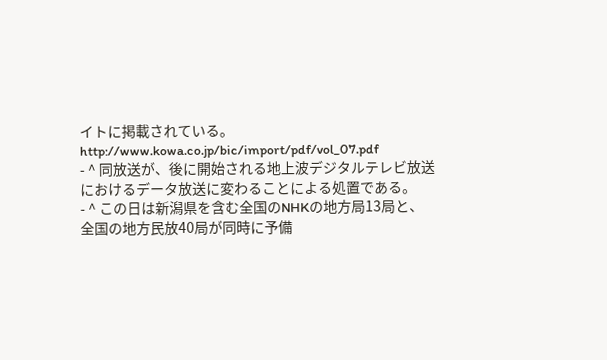イトに掲載されている。http://www.kowa.co.jp/bic/import/pdf/vol_07.pdf
- ^ 同放送が、後に開始される地上波デジタルテレビ放送におけるデータ放送に変わることによる処置である。
- ^ この日は新潟県を含む全国のNHKの地方局13局と、全国の地方民放40局が同時に予備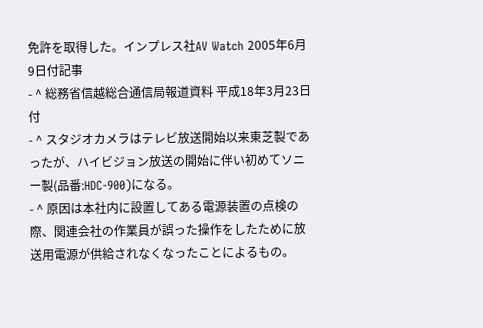免許を取得した。インプレス社AV Watch 2005年6月9日付記事
- ^ 総務省信越総合通信局報道資料 平成18年3月23日付
- ^ スタジオカメラはテレビ放送開始以来東芝製であったが、ハイビジョン放送の開始に伴い初めてソニー製(品番:HDC-900)になる。
- ^ 原因は本社内に設置してある電源装置の点検の際、関連会社の作業員が誤った操作をしたために放送用電源が供給されなくなったことによるもの。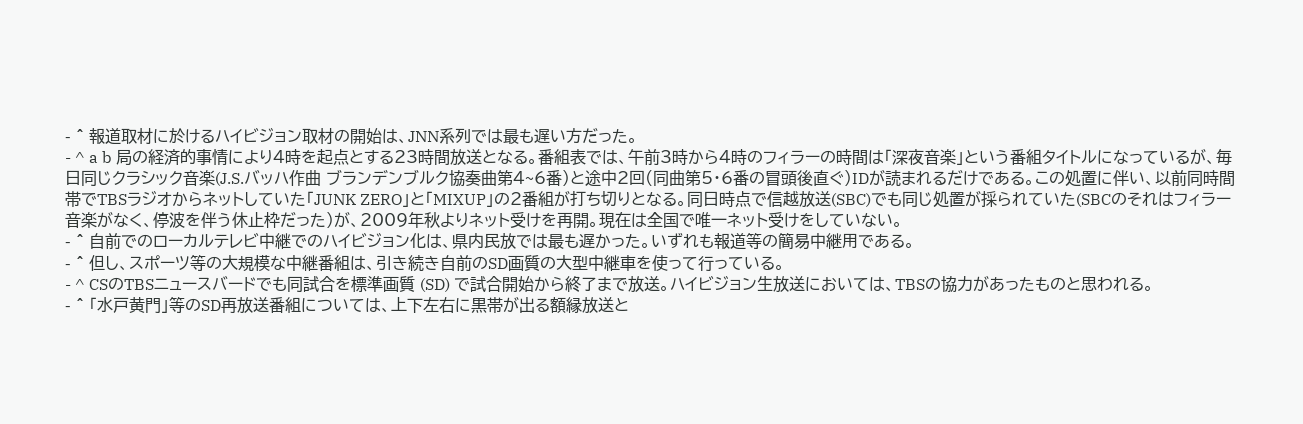- ^ 報道取材に於けるハイビジョン取材の開始は、JNN系列では最も遅い方だった。
- ^ a b 局の経済的事情により4時を起点とする23時間放送となる。番組表では、午前3時から4時のフィラーの時間は「深夜音楽」という番組タイトルになっているが、毎日同じクラシック音楽(J.S.バッハ作曲 ブランデンブルク協奏曲第4~6番)と途中2回(同曲第5・6番の冒頭後直ぐ)IDが読まれるだけである。この処置に伴い、以前同時間帯でTBSラジオからネットしていた「JUNK ZERO」と「MIXUP」の2番組が打ち切りとなる。同日時点で信越放送(SBC)でも同じ処置が採られていた(SBCのそれはフィラー音楽がなく、停波を伴う休止枠だった)が、2009年秋よりネット受けを再開。現在は全国で唯一ネット受けをしていない。
- ^ 自前でのローカルテレビ中継でのハイビジョン化は、県内民放では最も遅かった。いずれも報道等の簡易中継用である。
- ^ 但し、スポーツ等の大規模な中継番組は、引き続き自前のSD画質の大型中継車を使って行っている。
- ^ CSのTBSニュースバードでも同試合を標準画質 (SD) で試合開始から終了まで放送。ハイビジョン生放送においては、TBSの協力があったものと思われる。
- ^ 「水戸黄門」等のSD再放送番組については、上下左右に黒帯が出る額縁放送と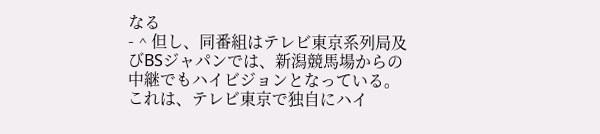なる
- ^ 但し、同番組はテレビ東京系列局及びBSジャパンでは、新潟競馬場からの中継でもハイビジョンとなっている。これは、テレビ東京で独自にハイ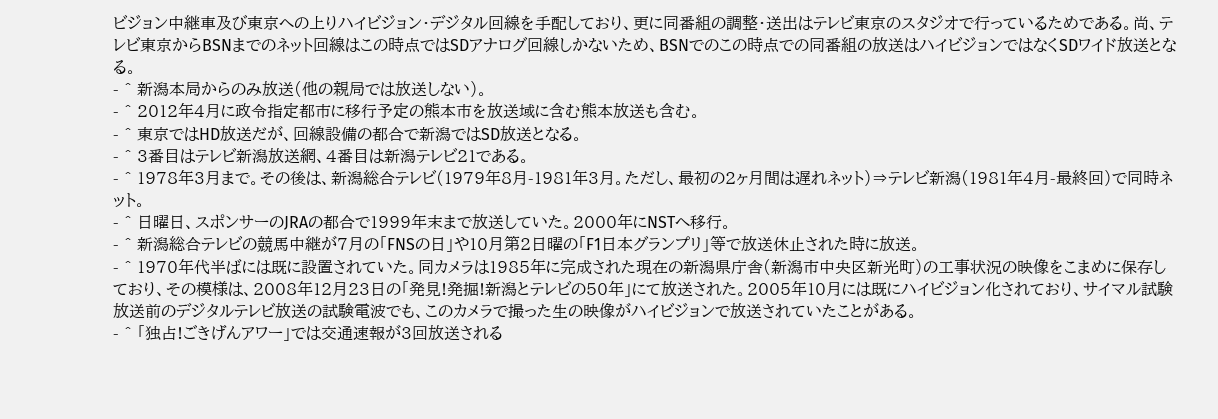ビジョン中継車及び東京への上りハイビジョン・デジタル回線を手配しており、更に同番組の調整・送出はテレビ東京のスタジオで行っているためである。尚、テレビ東京からBSNまでのネット回線はこの時点ではSDアナログ回線しかないため、BSNでのこの時点での同番組の放送はハイビジョンではなくSDワイド放送となる。
- ^ 新潟本局からのみ放送(他の親局では放送しない)。
- ^ 2012年4月に政令指定都市に移行予定の熊本市を放送域に含む熊本放送も含む。
- ^ 東京ではHD放送だが、回線設備の都合で新潟ではSD放送となる。
- ^ 3番目はテレビ新潟放送網、4番目は新潟テレビ21である。
- ^ 1978年3月まで。その後は、新潟総合テレビ(1979年8月-1981年3月。ただし、最初の2ヶ月間は遅れネット)⇒テレビ新潟(1981年4月-最終回)で同時ネット。
- ^ 日曜日、スポンサーのJRAの都合で1999年末まで放送していた。2000年にNSTへ移行。
- ^ 新潟総合テレビの競馬中継が7月の「FNSの日」や10月第2日曜の「F1日本グランプリ」等で放送休止された時に放送。
- ^ 1970年代半ばには既に設置されていた。同カメラは1985年に完成された現在の新潟県庁舎(新潟市中央区新光町)の工事状況の映像をこまめに保存しており、その模様は、2008年12月23日の「発見!発掘!新潟とテレビの50年」にて放送された。2005年10月には既にハイビジョン化されており、サイマル試験放送前のデジタルテレビ放送の試験電波でも、このカメラで撮った生の映像がハイビジョンで放送されていたことがある。
- ^ 「独占!ごきげんアワー」では交通速報が3回放送される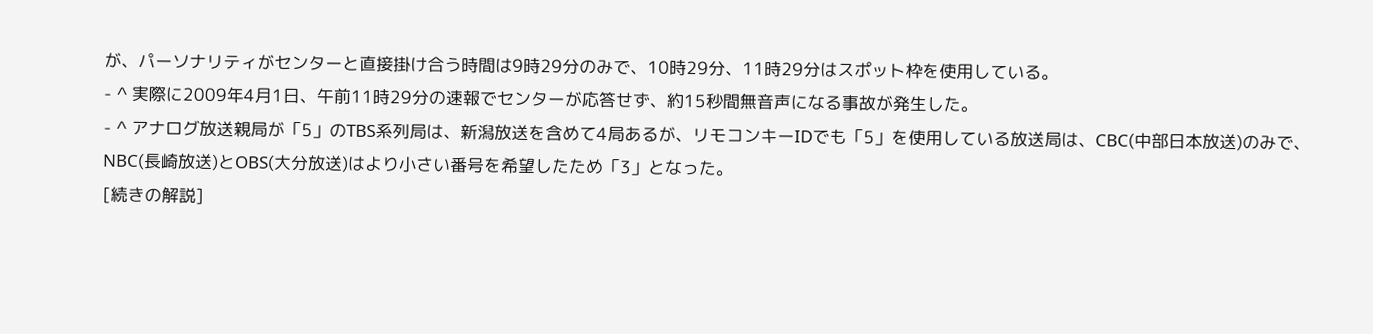が、パーソナリティがセンターと直接掛け合う時間は9時29分のみで、10時29分、11時29分はスポット枠を使用している。
- ^ 実際に2009年4月1日、午前11時29分の速報でセンターが応答せず、約15秒間無音声になる事故が発生した。
- ^ アナログ放送親局が「5」のTBS系列局は、新潟放送を含めて4局あるが、リモコンキーIDでも「5」を使用している放送局は、CBC(中部日本放送)のみで、NBC(長崎放送)とOBS(大分放送)はより小さい番号を希望したため「3」となった。
[続きの解説]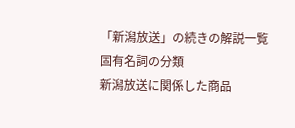「新潟放送」の続きの解説一覧
固有名詞の分類
新潟放送に関係した商品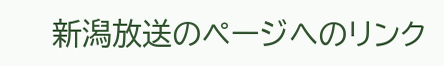新潟放送のページへのリンク